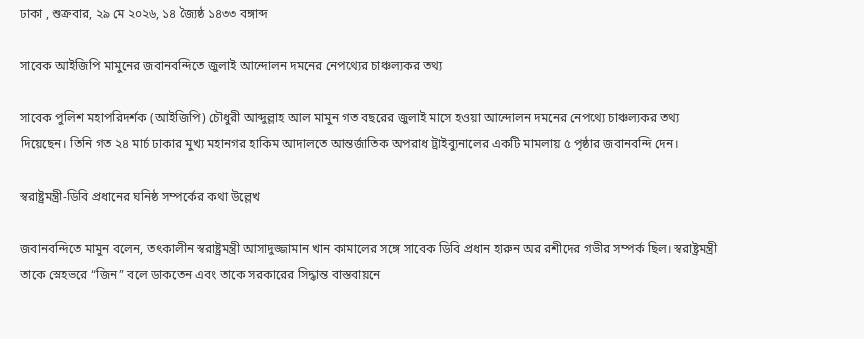ঢাকা , শুক্রবার, ২৯ মে ২০২৬, ১৪ জ্যৈষ্ঠ ১৪৩৩ বঙ্গাব্দ

সাবেক আইজিপি মামুনের জবানবন্দিতে জুলাই আন্দোলন দমনের নেপথ্যের চাঞ্চল্যকর তথ্য

সাবেক পুলিশ মহাপরিদর্শক (আইজিপি) চৌধুরী আব্দুল্লাহ আল মামুন গত বছরের জুলাই মাসে হওয়া আন্দোলন দমনের নেপথ্যে চাঞ্চল্যকর তথ্য দিয়েছেন। তিনি গত ২৪ মার্চ ঢাকার মুখ্য মহানগর হাকিম আদালতে আন্তর্জাতিক অপরাধ ট্রাইব্যুনালের একটি মামলায় ৫ পৃষ্ঠার জবানবন্দি দেন।

স্বরাষ্ট্রমন্ত্রী-ডিবি প্রধানের ঘনিষ্ঠ সম্পর্কের কথা উল্লেখ

জবানবন্দিতে মামুন বলেন, তৎকালীন স্বরাষ্ট্রমন্ত্রী আসাদুজ্জামান খান কামালের সঙ্গে সাবেক ডিবি প্রধান হারুন অর রশীদের গভীর সম্পর্ক ছিল। স্বরাষ্ট্রমন্ত্রী তাকে স্নেহভরে “জিন” বলে ডাকতেন এবং তাকে সরকারের সিদ্ধান্ত বাস্তবায়নে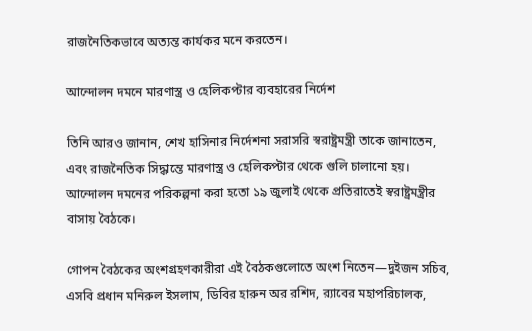রাজনৈতিকভাবে অত্যন্ত কার্যকর মনে করতেন।

আন্দোলন দমনে মারণাস্ত্র ও হেলিকপ্টার ব্যবহারের নির্দেশ

তিনি আরও জানান, শেখ হাসিনার নির্দেশনা সরাসরি স্বরাষ্ট্রমন্ত্রী তাকে জানাতেন, এবং রাজনৈতিক সিদ্ধান্তে মারণাস্ত্র ও হেলিকপ্টার থেকে গুলি চালানো হয়। আন্দোলন দমনের পরিকল্পনা করা হতো ১৯ জুলাই থেকে প্রতিরাতেই স্বরাষ্ট্রমন্ত্রীর বাসায় বৈঠকে।

গোপন বৈঠকের অংশগ্রহণকারীরা এই বৈঠকগুলোতে অংশ নিতেন—দুইজন সচিব, এসবি প্রধান মনিরুল ইসলাম, ডিবির হারুন অর রশিদ, র‍্যাবের মহাপরিচালক,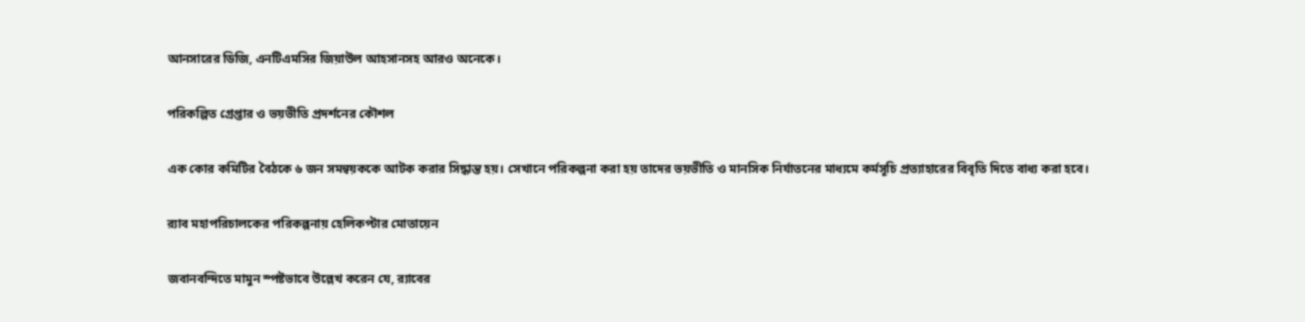আনসারের ডিজি, এনটিএমসির জিয়াউল আহসানসহ আরও অনেকে।

পরিকল্পিত গ্রেপ্তার ও ভয়ভীতি প্রদর্শনের কৌশল

এক কোর কমিটির বৈঠকে ৬ জন সমন্বয়ককে আটক করার সিদ্ধান্ত হয়। সেখানে পরিকল্পনা করা হয় তাদের ভয়ভীতি ও মানসিক নির্যাতনের মাধ্যমে কর্মসূচি প্রত্যাহারের বিবৃতি দিতে বাধ্য করা হবে।

র‍্যাব মহাপরিচালকের পরিকল্পনায় হেলিকপ্টার মোতায়েন

জবানবন্দিতে মামুন স্পষ্টভাবে উল্লেখ করেন যে, র‍্যাবের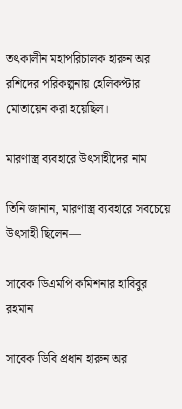তৎকালীন মহাপরিচালক হারুন অর রশিদের পরিকল্পনায় হেলিকপ্টার মোতায়েন করা হয়েছিল।

মারণাস্ত্র ব্যবহারে উৎসাহীদের নাম

তিনি জানান, মারণাস্ত্র ব্যবহারে সবচেয়ে উৎসাহী ছিলেন—

সাবেক ডিএমপি কমিশনার হাবিবুর রহমান

সাবেক ডিবি প্রধান হারুন অর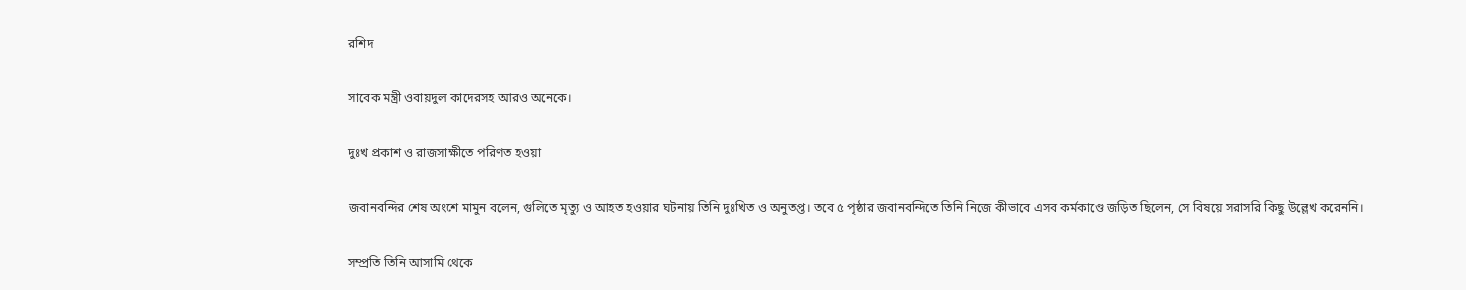রশিদ

সাবেক মন্ত্রী ওবায়দুল কাদেরসহ আরও অনেকে।

দুঃখ প্রকাশ ও রাজসাক্ষীতে পরিণত হওয়া

জবানবন্দির শেষ অংশে মামুন বলেন, গুলিতে মৃত্যু ও আহত হওয়ার ঘটনায় তিনি দুঃখিত ও অনুতপ্ত। তবে ৫ পৃষ্ঠার জবানবন্দিতে তিনি নিজে কীভাবে এসব কর্মকাণ্ডে জড়িত ছিলেন, সে বিষয়ে সরাসরি কিছু উল্লেখ করেননি।

সম্প্রতি তিনি আসামি থেকে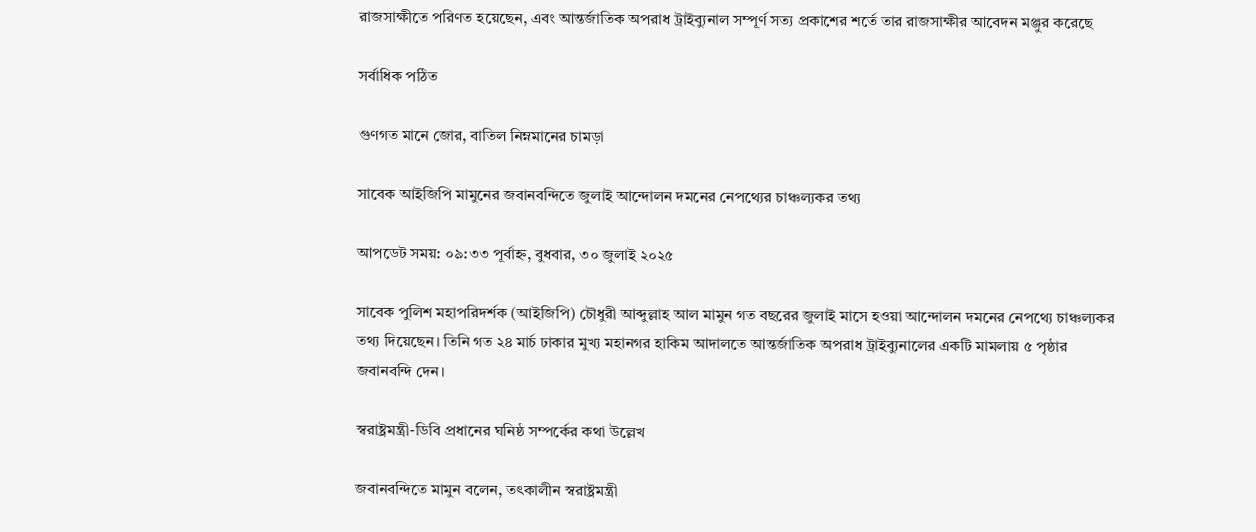রাজসাক্ষীতে পরিণত হয়েছেন, এবং আন্তর্জাতিক অপরাধ ট্রাইব্যুনাল সম্পূর্ণ সত্য প্রকাশের শর্তে তার রাজসাক্ষীর আবেদন মঞ্জুর করেছে

সর্বাধিক পঠিত

গুণগত মানে জোর, বাতিল নিম্নমানের চামড়া

সাবেক আইজিপি মামুনের জবানবন্দিতে জুলাই আন্দোলন দমনের নেপথ্যের চাঞ্চল্যকর তথ্য

আপডেট সময়: ০৯:৩৩ পূর্বাহ্ন, বুধবার, ৩০ জুলাই ২০২৫

সাবেক পুলিশ মহাপরিদর্শক (আইজিপি) চৌধুরী আব্দুল্লাহ আল মামুন গত বছরের জুলাই মাসে হওয়া আন্দোলন দমনের নেপথ্যে চাঞ্চল্যকর তথ্য দিয়েছেন। তিনি গত ২৪ মার্চ ঢাকার মুখ্য মহানগর হাকিম আদালতে আন্তর্জাতিক অপরাধ ট্রাইব্যুনালের একটি মামলায় ৫ পৃষ্ঠার জবানবন্দি দেন।

স্বরাষ্ট্রমন্ত্রী-ডিবি প্রধানের ঘনিষ্ঠ সম্পর্কের কথা উল্লেখ

জবানবন্দিতে মামুন বলেন, তৎকালীন স্বরাষ্ট্রমন্ত্রী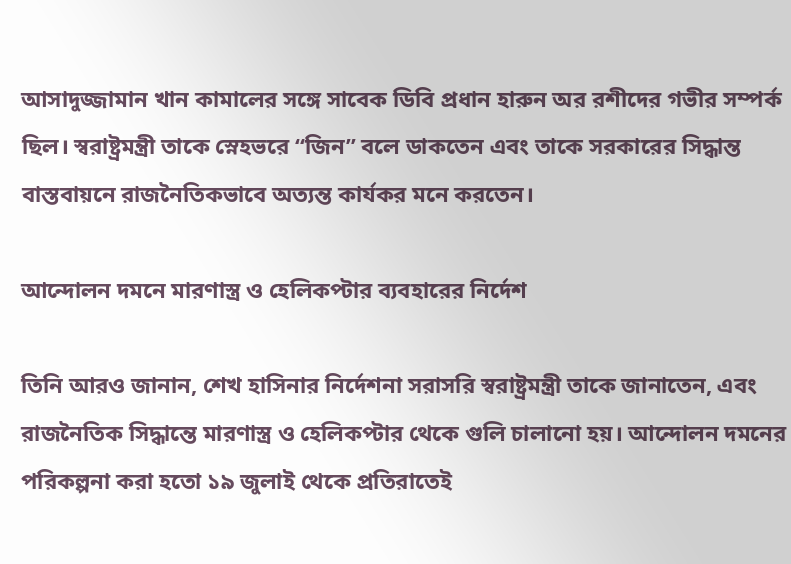আসাদুজ্জামান খান কামালের সঙ্গে সাবেক ডিবি প্রধান হারুন অর রশীদের গভীর সম্পর্ক ছিল। স্বরাষ্ট্রমন্ত্রী তাকে স্নেহভরে “জিন” বলে ডাকতেন এবং তাকে সরকারের সিদ্ধান্ত বাস্তবায়নে রাজনৈতিকভাবে অত্যন্ত কার্যকর মনে করতেন।

আন্দোলন দমনে মারণাস্ত্র ও হেলিকপ্টার ব্যবহারের নির্দেশ

তিনি আরও জানান, শেখ হাসিনার নির্দেশনা সরাসরি স্বরাষ্ট্রমন্ত্রী তাকে জানাতেন, এবং রাজনৈতিক সিদ্ধান্তে মারণাস্ত্র ও হেলিকপ্টার থেকে গুলি চালানো হয়। আন্দোলন দমনের পরিকল্পনা করা হতো ১৯ জুলাই থেকে প্রতিরাতেই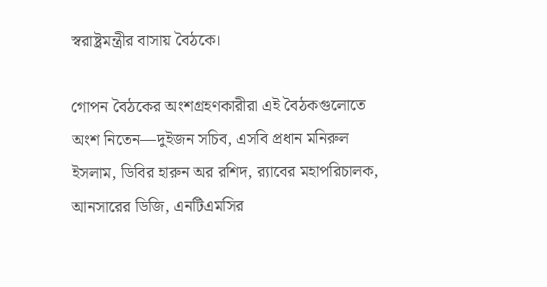স্বরাষ্ট্রমন্ত্রীর বাসায় বৈঠকে।

গোপন বৈঠকের অংশগ্রহণকারীরা এই বৈঠকগুলোতে অংশ নিতেন—দুইজন সচিব, এসবি প্রধান মনিরুল ইসলাম, ডিবির হারুন অর রশিদ, র‍্যাবের মহাপরিচালক, আনসারের ডিজি, এনটিএমসির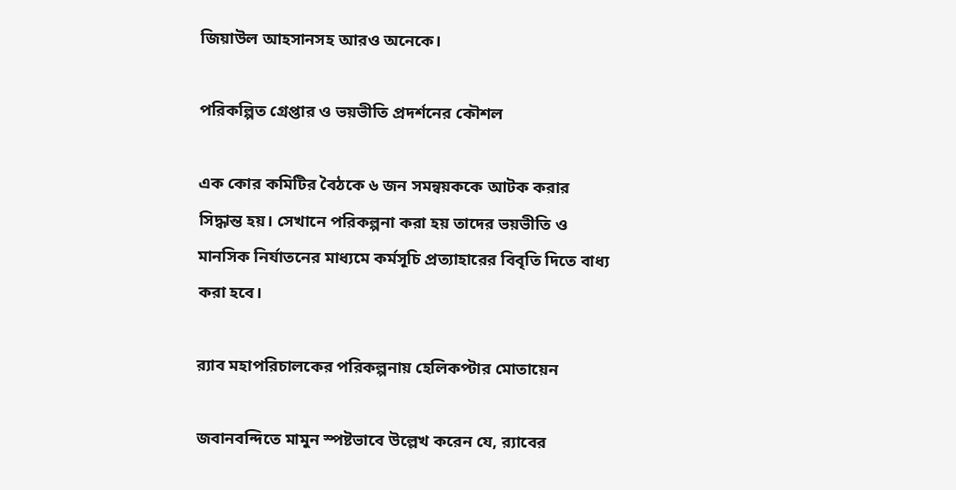জিয়াউল আহসানসহ আরও অনেকে।

পরিকল্পিত গ্রেপ্তার ও ভয়ভীতি প্রদর্শনের কৌশল

এক কোর কমিটির বৈঠকে ৬ জন সমন্বয়ককে আটক করার সিদ্ধান্ত হয়। সেখানে পরিকল্পনা করা হয় তাদের ভয়ভীতি ও মানসিক নির্যাতনের মাধ্যমে কর্মসূচি প্রত্যাহারের বিবৃতি দিতে বাধ্য করা হবে।

র‍্যাব মহাপরিচালকের পরিকল্পনায় হেলিকপ্টার মোতায়েন

জবানবন্দিতে মামুন স্পষ্টভাবে উল্লেখ করেন যে, র‍্যাবের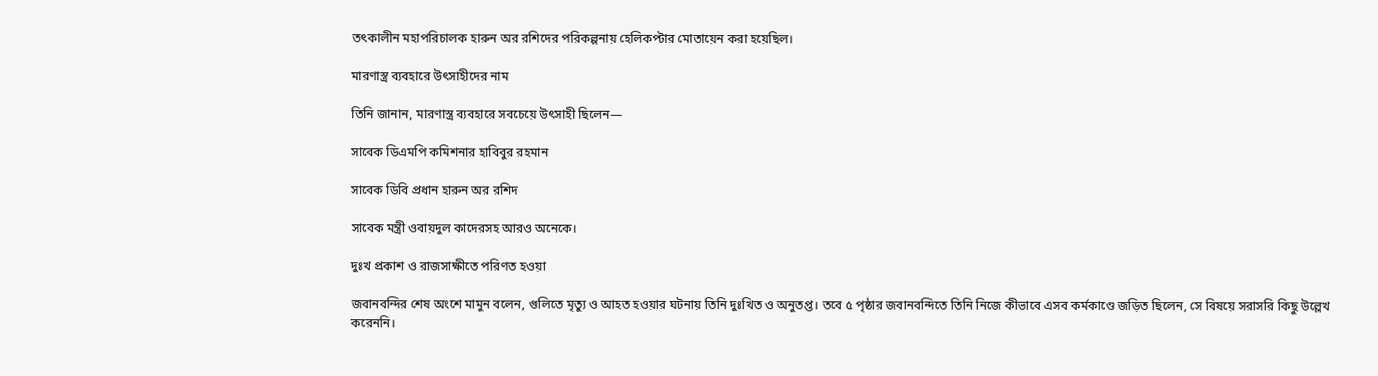তৎকালীন মহাপরিচালক হারুন অর রশিদের পরিকল্পনায় হেলিকপ্টার মোতায়েন করা হয়েছিল।

মারণাস্ত্র ব্যবহারে উৎসাহীদের নাম

তিনি জানান, মারণাস্ত্র ব্যবহারে সবচেয়ে উৎসাহী ছিলেন—

সাবেক ডিএমপি কমিশনার হাবিবুর রহমান

সাবেক ডিবি প্রধান হারুন অর রশিদ

সাবেক মন্ত্রী ওবায়দুল কাদেরসহ আরও অনেকে।

দুঃখ প্রকাশ ও রাজসাক্ষীতে পরিণত হওয়া

জবানবন্দির শেষ অংশে মামুন বলেন, গুলিতে মৃত্যু ও আহত হওয়ার ঘটনায় তিনি দুঃখিত ও অনুতপ্ত। তবে ৫ পৃষ্ঠার জবানবন্দিতে তিনি নিজে কীভাবে এসব কর্মকাণ্ডে জড়িত ছিলেন, সে বিষয়ে সরাসরি কিছু উল্লেখ করেননি।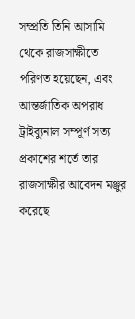সম্প্রতি তিনি আসামি থেকে রাজসাক্ষীতে পরিণত হয়েছেন, এবং আন্তর্জাতিক অপরাধ ট্রাইব্যুনাল সম্পূর্ণ সত্য প্রকাশের শর্তে তার রাজসাক্ষীর আবেদন মঞ্জুর করেছে